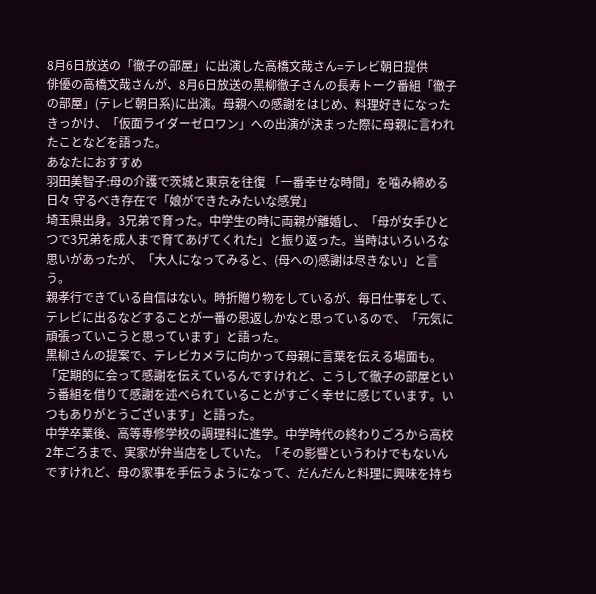8月6日放送の「徹子の部屋」に出演した高橋文哉さん=テレビ朝日提供
俳優の高橋文哉さんが、8月6日放送の黒柳徹子さんの長寿トーク番組「徹子の部屋」(テレビ朝日系)に出演。母親への感謝をはじめ、料理好きになったきっかけ、「仮面ライダーゼロワン」への出演が決まった際に母親に言われたことなどを語った。
あなたにおすすめ
羽田美智子:母の介護で茨城と東京を往復 「一番幸せな時間」を噛み締める日々 守るべき存在で「娘ができたみたいな感覚」
埼玉県出身。3兄弟で育った。中学生の時に両親が離婚し、「母が女手ひとつで3兄弟を成人まで育てあげてくれた」と振り返った。当時はいろいろな思いがあったが、「大人になってみると、(母への)感謝は尽きない」と言う。
親孝行できている自信はない。時折贈り物をしているが、毎日仕事をして、テレビに出るなどすることが一番の恩返しかなと思っているので、「元気に頑張っていこうと思っています」と語った。
黒柳さんの提案で、テレビカメラに向かって母親に言葉を伝える場面も。「定期的に会って感謝を伝えているんですけれど、こうして徹子の部屋という番組を借りて感謝を述べられていることがすごく幸せに感じています。いつもありがとうございます」と語った。
中学卒業後、高等専修学校の調理科に進学。中学時代の終わりごろから高校2年ごろまで、実家が弁当店をしていた。「その影響というわけでもないんですけれど、母の家事を手伝うようになって、だんだんと料理に興味を持ち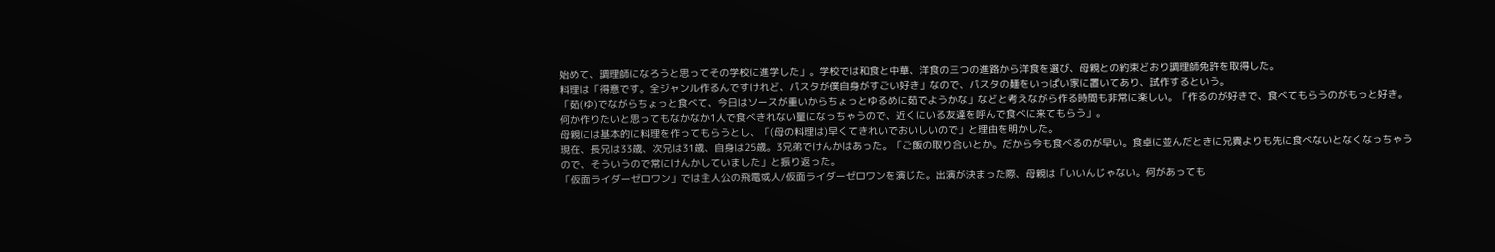始めて、調理師になろうと思ってその学校に進学した」。学校では和食と中華、洋食の三つの進路から洋食を選び、母親との約束どおり調理師免許を取得した。
料理は「得意です。全ジャンル作るんですけれど、パスタが僕自身がすごい好き」なので、パスタの麺をいっぱい家に置いてあり、試作するという。
「茹(ゆ)でながらちょっと食べて、今日はソースが重いからちょっとゆるめに茹でようかな」などと考えながら作る時間も非常に楽しい。「作るのが好きで、食べてもらうのがもっと好き。何か作りたいと思ってもなかなか1人で食べきれない量になっちゃうので、近くにいる友達を呼んで食べに来てもらう」。
母親には基本的に料理を作ってもらうとし、「(母の料理は)早くてきれいでおいしいので」と理由を明かした。
現在、長兄は33歳、次兄は31歳、自身は25歳。3兄弟でけんかはあった。「ご飯の取り合いとか。だから今も食べるのが早い。食卓に並んだときに兄貴よりも先に食べないとなくなっちゃうので、そういうので常にけんかしていました」と振り返った。
「仮面ライダーゼロワン」では主人公の飛電或人/仮面ライダーゼロワンを演じた。出演が決まった際、母親は「いいんじゃない。何があっても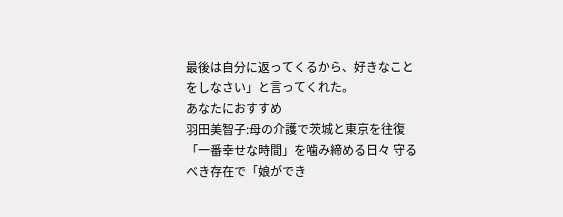最後は自分に返ってくるから、好きなことをしなさい」と言ってくれた。
あなたにおすすめ
羽田美智子:母の介護で茨城と東京を往復 「一番幸せな時間」を噛み締める日々 守るべき存在で「娘ができ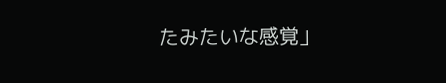たみたいな感覚」